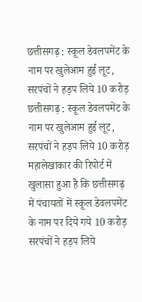छत्तीसगढ़ : स्कूल डेवलपमेंट के नाम पर खुलेआम हुई लूट, सरपंचों ने हड़प लिये 10 करोड़
छत्तीसगढ़ : स्कूल डेवलपमेंट के नाम पर खुलेआम हुई लूट, सरपंचों ने हड़प लिये 10 करोड़
महालेखाकार की रिपोर्ट में खुलासा हुआ है कि छत्तीसगढ़ में पंचायतों में स्कूल डेवलपमेंट के नाम पर दिये गये 10 करोड़ सरपंचों ने हड़प लिये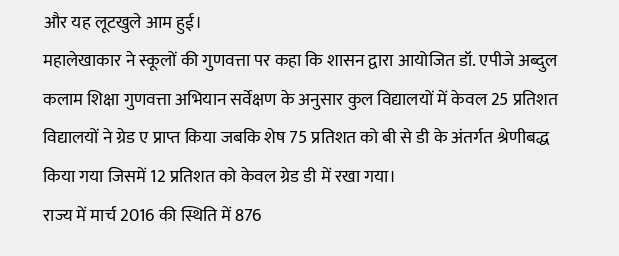और यह लूटखुले आम हुई।
महालेखाकार ने स्कूलों की गुणवत्ता पर कहा कि शासन द्वारा आयोजित डॉ. एपीजे अब्दुल कलाम शिक्षा गुणवत्ता अभियान सर्वेक्षण के अनुसार कुल विद्यालयों में केवल 25 प्रतिशत विद्यालयों ने ग्रेड ए प्राप्त किया जबकि शेष 75 प्रतिशत को बी से डी के अंतर्गत श्रेणीबद्ध किया गया जिसमें 12 प्रतिशत को केवल ग्रेड डी में रखा गया।
राज्य में मार्च 2016 की स्थिति में 876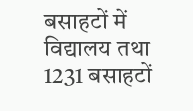बसाहटों में विद्यालय तथा 1231 बसाहटों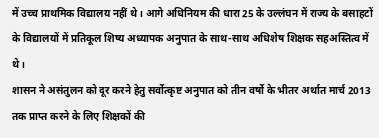में उच्च प्राथमिक विद्यालय नहीं थे। आगे अधिनियम की धारा 25 के उल्लंघन में राज्य के बसाहटों के विद्यालयों में प्रतिकूल शिष्य अध्यापक अनुपात के साथ-साथ अधिशेष शिक्षक सहअस्तित्व में थे।
शासन ने असंतुलन को दूर करने हेतु सर्वोत्कृष्ट अनुपात को तीन वर्षो के भीतर अर्थात मार्च 2013 तक प्राप्त करने के लिए शिक्षकों की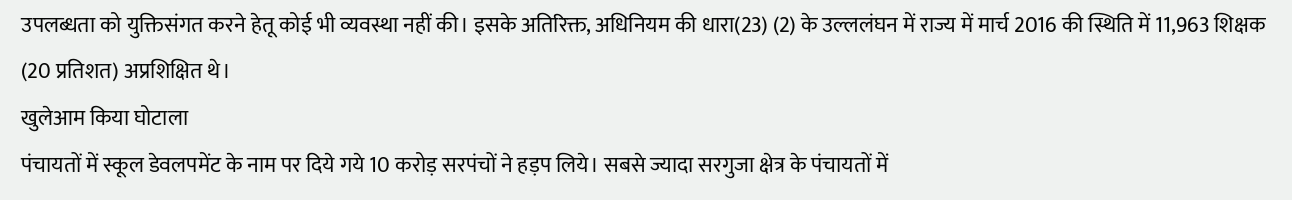उपलब्धता को युक्तिसंगत करने हेतू कोई भी व्यवस्था नहीं की। इसके अतिरिक्त, अधिनियम की धारा(23) (2) के उल्ललंघन में राज्य में मार्च 2016 की स्थिति में 11,963 शिक्षक (20 प्रतिशत) अप्रशिक्षित थे।
खुलेआम किया घोटाला
पंचायतों में स्कूल डेवलपमेंट के नाम पर दिये गये 10 करोड़ सरपंचों ने हड़प लिये। सबसे ज्यादा सरगुजा क्षेत्र के पंचायतों में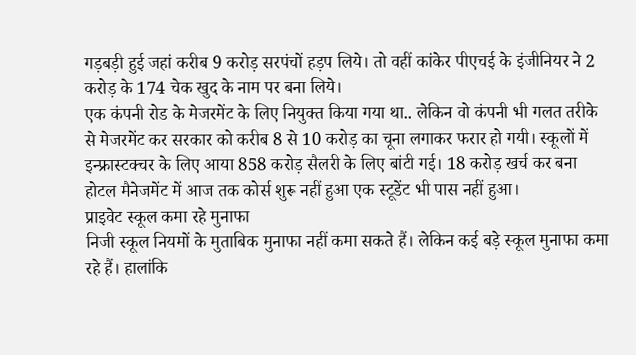गड़बड़ी हुई जहां करीब 9 करोड़ सरपंचों हड़प लिये। तो वहीं कांकेर पीएचई के इंजीनियर ने 2 करोड़ के 174 चेक खुद के नाम पर बना लिये।
एक कंपनी रोड के मेजरमेंट के लिए नियुक्त किया गया था.. लेकिन वो कंपनी भी गलत तरीके से मेजरमेंट कर सरकार को करीब 8 से 10 करोड़ का चूना लगाकर फरार हो गयी। स्कूलों में इन्फ्रास्टक्चर के लिए आया 858 करोड़ सैलरी के लिए बांटी गई। 18 करोड़ खर्च कर बना होटल मैनेजमेंट में आज तक कोर्स शुरू नहीं हुआ एक स्टूडेंट भी पास नहीं हुआ।
प्राइवेट स्कूल कमा रहे मुनाफा
निजी स्कूल नियमों के मुताबिक मुनाफा नहीं कमा सकते हैं। लेकिन कई बड़े स्कूल मुनाफा कमा रहे हैं। हालांकि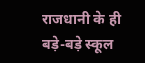राजधानी के ही बड़े-बड़े स्कूल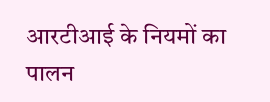आरटीआई के नियमों का पालन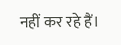नहीं कर रहे हैं।